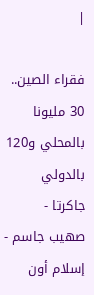|

فقراء الصين.. 30 مليونا بالمحلي و120 بالدولي
جاكرتا - صهيب جاسم - إسلام أون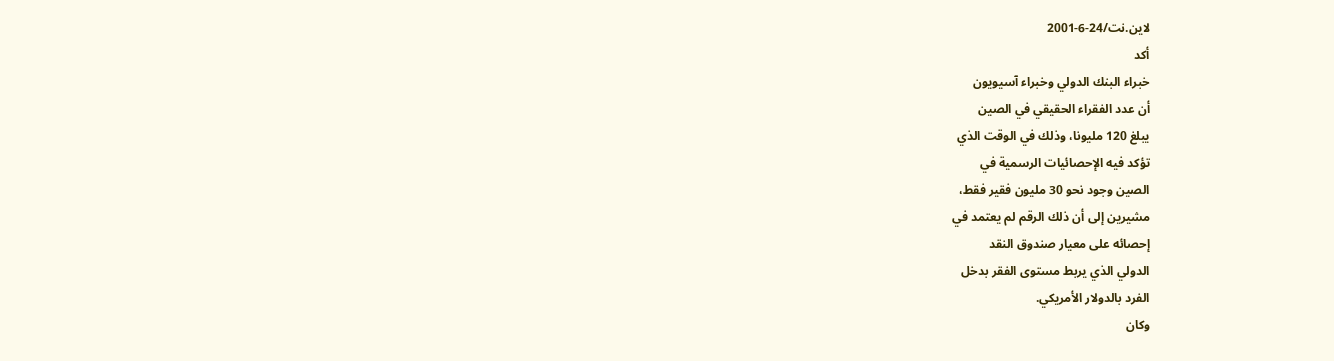لاين.نت/24-6-2001
أكد
خبراء البنك الدولي وخبراء آسيويون
أن عدد الفقراء الحقيقي في الصين
يبلغ 120 مليونا، وذلك في الوقت الذي
تؤكد فيه الإحصائيات الرسمية في
الصين وجود نحو 30 مليون فقير فقط،
مشيرين إلى أن ذلك الرقم لم يعتمد في
إحصائه على معيار صندوق النقد
الدولي الذي يربط مستوى الفقر بدخل
الفرد بالدولار الأمريكي.
وكان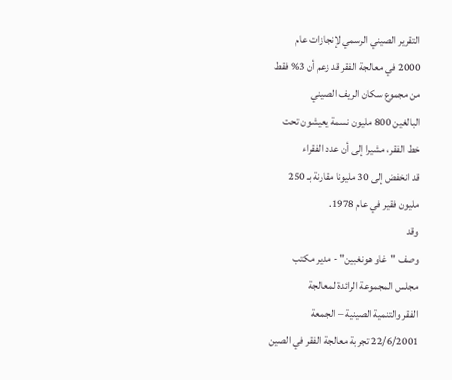التقرير الصيني الرسمي لإنجازات عام
2000 في معالجة الفقر قد زعم أن 3% فقط
من مجموع سكان الريف الصيني
البالغين 800 مليون نسمة يعيشون تحت
خط الفقر، مشيرا إلى أن عدد الفقراء
قد انخفض إلى 30 مليونا مقارنة بـ 250
مليون فقير في عام 1978.
وقد
وصف "غاو هونغبين" - مدير مكتب
مجلس المجموعة الرائدة لمعالجة
الفقر والتنمية الصينية – الجمعة
22/6/2001 تجربة معالجة الفقر في الصين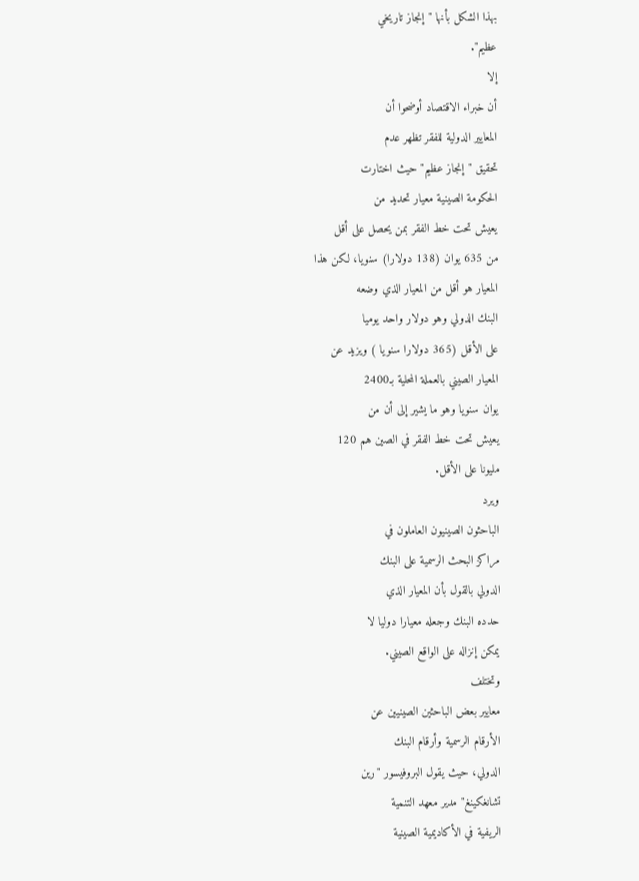بهذا الشكل بأنها "إنجاز تاريخي
عظيم".
إلا
أن خبراء الاقتصاد أوضحوا أن
المعايير الدولية للفقر تظهر عدم
تحقيق "إنجاز عظيم" حيث اختارت
الحكومة الصينية معيار تحديد من
يعيش تحت خط الفقر بمن يحصل على أقل
من 635 يوان (138 دولارا) سنويا، لكن هذا
المعيار هو أقل من المعيار الذي وضعه
البنك الدولي وهو دولار واحد يوميا
على الأقل (365 دولارا سنويا ) ويزيد عن
المعيار الصيني بالعملة المحلية بـ2400
يوان سنويا وهو ما يشير إلى أن من
يعيش تحت خط الفقر في الصين هم 120
مليونا على الأقل.
ويرد
الباحثون الصينيون العاملون في
مراكز البحث الرسمية على البنك
الدولي بالقول بأن المعيار الذي
حدده البنك وجعله معيارا دوليا لا
يمكن إنزاله على الواقع الصيني.
وتختلف
معايير بعض الباحثين الصينيين عن
الأرقام الرسمية وأرقام البنك
الدولي، حيث يقول البروفيسور "رين
تشانغكينغ" مدير معهد التنمية
الريفية في الأكاديمية الصينية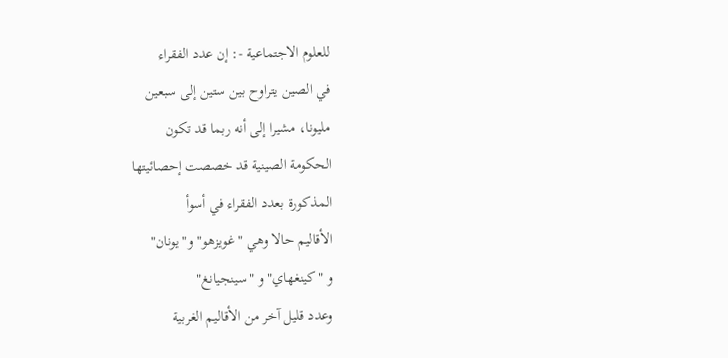للعلوم الاجتماعية -: إن عدد الفقراء
في الصين يتراوح بين ستين إلى سبعين
مليونا، مشيرا إلى أنه ربما قد تكون
الحكومة الصينية قد خصصت إحصائيتها
المذكورة بعدد الفقراء في أسوأ
الأقاليم حالا وهي "غويزهو" و"يونان"
و "كينغهاي" و "سينجيانغ"
وعدد قليل آخر من الأقاليم الغربية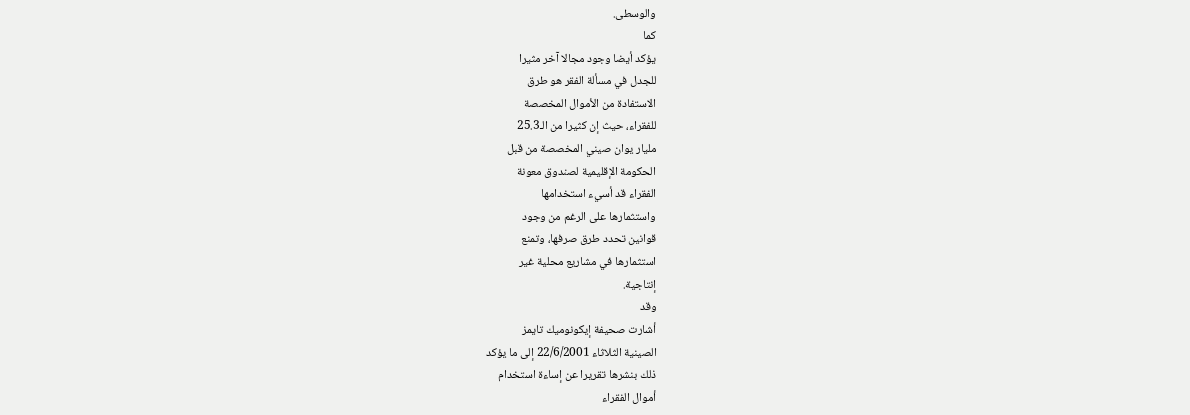والوسطى.
كما
يؤكد أيضا وجود مجالا آخر مثيرا
للجدل في مسألة الفقر هو طرق
الاستفادة من الأموال المخصصة
للفقراء، حيث إن كثيرا من الـ25.3
مليار يوان صيني المخصصة من قبل
الحكومة الإقليمية لصندوق معونة
الفقراء قد أسيء استخدامها
واستثمارها على الرغم من وجود
قوانين تحدد طرق صرفها، وتمنع
استثمارها في مشاريع محلية غير
إنتاجية.
وقد
أشارت صحيفة إيكونوميك تايمز
الصينية الثلاثاء 22/6/2001 إلى ما يؤكد
ذلك بنشرها تقريرا عن إساءة استخدام
أموال الفقراء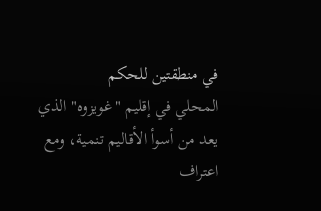في منطقتين للحكم
المحلي في إقليم "غويزوه" الذي
يعد من أسوأ الأقاليم تنمية، ومع
اعتراف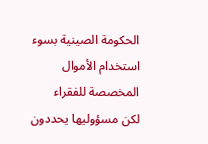الحكومة الصينية بسوء
استخدام الأموال المخصصة للفقراء
لكن مسؤوليها يحددون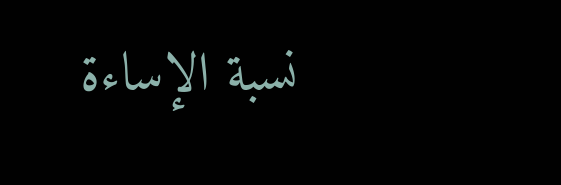نسبة الإساءة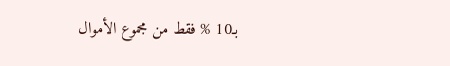بـ10 % فقط من مجموع الأموال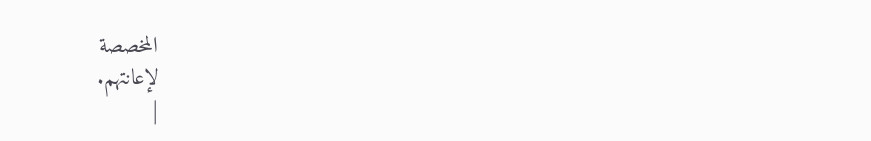المخصصة
لإعانتهم.
|